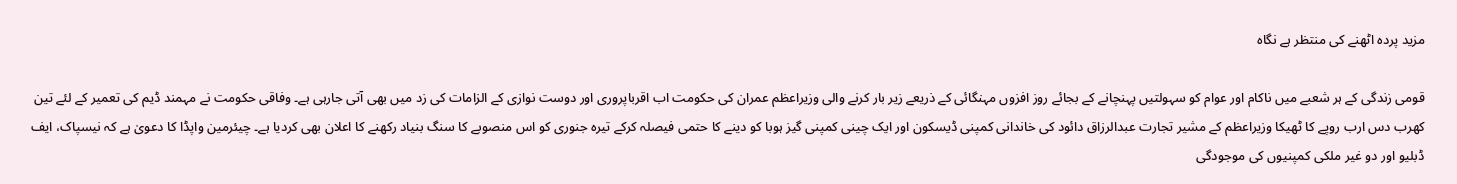مزید پردہ اٹھنے کی منتظر ہے نگاہ

قومی زندگی کے ہر شعبے میں ناکام اور عوام کو سہولتیں پہنچانے کے بجائے روز افزوں مہنگائی کے ذریعے زیر بار کرنے والی وزیراعظم عمران کی حکومت اب اقرباپروری اور دوست نوازی کے الزامات کی زد میں بھی آتی جارہی ہے۔ وفاقی حکومت نے مہمند ڈیم کی تعمیر کے لئے تین کھرب دس ارب روپے کا ٹھیکا وزیراعظم کے مشیر تجارت عبدالرزاق دائود کی خاندانی کمپنی ڈیسکون اور ایک چینی کمپنی گیز ہوبا کو دینے کا حتمی فیصلہ کرکے تیرہ جنوری کو اس منصوبے کا سنگ بنیاد رکھنے کا اعلان بھی کردیا ہے۔ چیئرمین واپڈا کا دعویٰ ہے کہ نیسپاک، ایف ڈبلیو اور دو غیر ملکی کمپنیوں کی موجودگی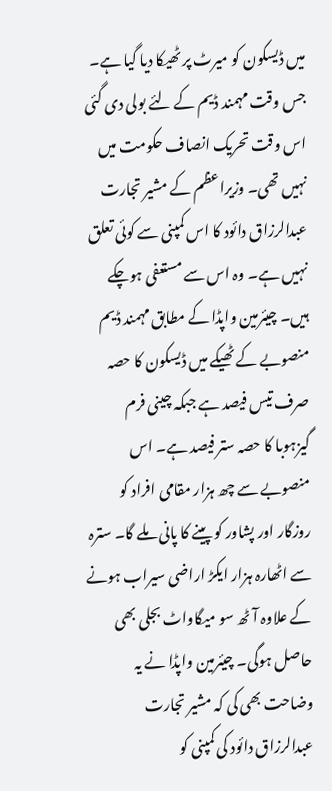میں ڈیسکون کو میرٹ پر ٹھیکا دیا گیا ہے۔ جس وقت مہمند ڈیم کے لئے بولی دی گئی اس وقت تحریک انصاف حکومت میں نہیں تھی۔ وزیراعظم کے مشیر تجارت عبدالرزاق دائود کا اس کمپنی سے کوئی تعلق نہیں ہے۔ وہ اس سے مستعفی ہوچکے ہیں۔ چیئرمین واپڈا کے مطابق مہمند ڈیم منصوبے کے ٹھیکے میں ڈیسکون کا حصہ صرف تیس فیصد ہے جبکہ چینی فرم گیزہوبا کا حصہ ستر فیصد ہے۔ اس منصوبے سے چھ ہزار مقامی افراد کو روزگار اور پشاور کو پینے کا پانی ملے گا۔ سترہ سے اٹھارہ ہزار ایکڑ اراضی سیراب ہونے کے علاوہ آٹھ سو میگاواٹ بجلی بھی حاصل ہوگی۔ چیئرمین واپڈا نے یہ وضاحت بھی کی کہ مشیر تجارت عبدالرزاق دائود کی کمپنی کو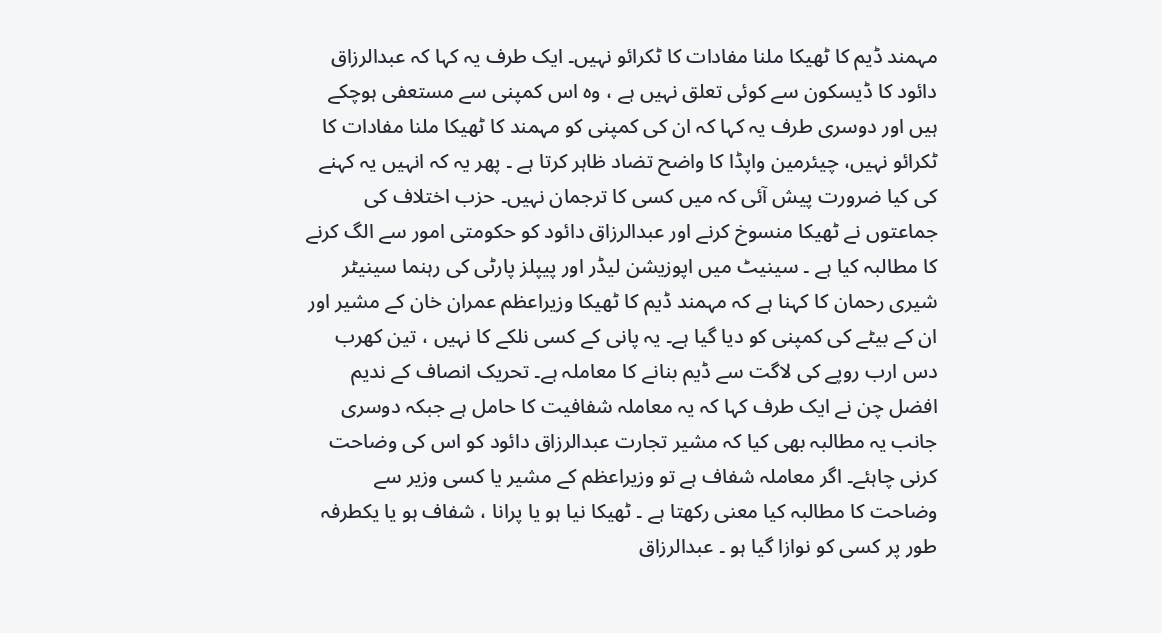مہمند ڈیم کا ٹھیکا ملنا مفادات کا ٹکرائو نہیں۔ ایک طرف یہ کہا کہ عبدالرزاق دائود کا ڈیسکون سے کوئی تعلق نہیں ہے ، وہ اس کمپنی سے مستعفی ہوچکے ہیں اور دوسری طرف یہ کہا کہ ان کی کمپنی کو مہمند کا ٹھیکا ملنا مفادات کا ٹکرائو نہیں، چیئرمین واپڈا کا واضح تضاد ظاہر کرتا ہے ۔ پھر یہ کہ انہیں یہ کہنے کی کیا ضرورت پیش آئی کہ میں کسی کا ترجمان نہیں۔ حزب اختلاف کی جماعتوں نے ٹھیکا منسوخ کرنے اور عبدالرزاق دائود کو حکومتی امور سے الگ کرنے کا مطالبہ کیا ہے ۔ سینیٹ میں اپوزیشن لیڈر اور پیپلز پارٹی کی رہنما سینیٹر شیری رحمان کا کہنا ہے کہ مہمند ڈیم کا ٹھیکا وزیراعظم عمران خان کے مشیر اور ان کے بیٹے کی کمپنی کو دیا گیا ہے۔ یہ پانی کے کسی نلکے کا نہیں ، تین کھرب دس ارب روپے کی لاگت سے ڈیم بنانے کا معاملہ ہے۔ تحریک انصاف کے ندیم افضل چن نے ایک طرف کہا کہ یہ معاملہ شفافیت کا حامل ہے جبکہ دوسری جانب یہ مطالبہ بھی کیا کہ مشیر تجارت عبدالرزاق دائود کو اس کی وضاحت کرنی چاہئے۔ اگر معاملہ شفاف ہے تو وزیراعظم کے مشیر یا کسی وزیر سے وضاحت کا مطالبہ کیا معنی رکھتا ہے ۔ ٹھیکا نیا ہو یا پرانا ، شفاف ہو یا یکطرفہ طور پر کسی کو نوازا گیا ہو ۔ عبدالرزاق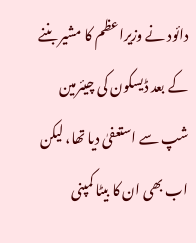دائود نے وزیراعظم کا مشیر بننے کے بعد ڈیسکون کی چیئرمین شپ سے استعفیٰ دیا تھا، لیکن اب بھی ان کا بیٹا کمپنی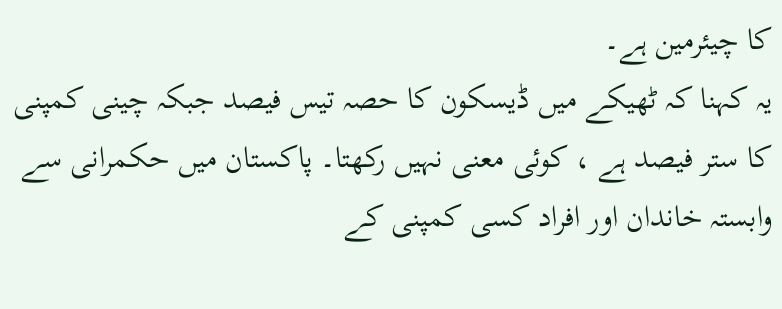کا چیئرمین ہے۔
یہ کہنا کہ ٹھیکے میں ڈیسکون کا حصہ تیس فیصد جبکہ چینی کمپنی کا ستر فیصد ہے ، کوئی معنی نہیں رکھتا۔ پاکستان میں حکمرانی سے وابستہ خاندان اور افراد کسی کمپنی کے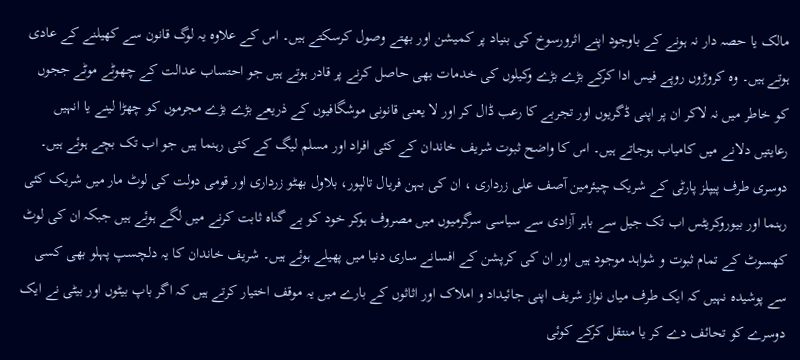مالک یا حصہ دار نہ ہونے کے باوجود اپنے اثرورسوخ کی بنیاد پر کمیشن اور بھتے وصول کرسکتے ہیں۔ اس کے علاوہ یہ لوگ قانون سے کھیلنے کے عادی ہوتے ہیں۔ وہ کروڑوں روپے فیس ادا کرکے بڑے بڑے وکیلوں کی خدمات بھی حاصل کرنے پر قادر ہوتے ہیں جو احتساب عدالت کے چھوٹے موٹے ججوں کو خاطر میں نہ لاکر ان پر اپنی ڈگریوں اور تجربے کا رعب ڈال کر اور لا یعنی قانونی موشگافیوں کے ذریعے بڑے بڑے مجرموں کو چھڑا لینے یا انہیں رعایتیں دلانے میں کامیاب ہوجاتے ہیں۔ اس کا واضح ثبوت شریف خاندان کے کئی افراد اور مسلم لیگ کے کئی رہنما ہیں جو اب تک بچے ہوئے ہیں۔ دوسری طرف پیپلز پارٹی کے شریک چیئرمین آصف علی زرداری ، ان کی بہن فریال تالپور، بلاول بھٹو زرداری اور قومی دولت کی لوٹ مار میں شریک کئی رہنما اور بیوروکریٹس اب تک جیل سے باہر آزادی سے سیاسی سرگرمیوں میں مصروف ہوکر خود کو بے گناہ ثابت کرنے میں لگے ہوئے ہیں جبکہ ان کی لوٹ کھسوٹ کے تمام ثبوت و شواہد موجود ہیں اور ان کی کرپشن کے افسانے ساری دنیا میں پھیلے ہوئے ہیں۔ شریف خاندان کا یہ دلچسپ پہلو بھی کسی سے پوشیدہ نہیں کہ ایک طرف میاں نواز شریف اپنی جائیداد و املاک اور اثاثوں کے بارے میں یہ موقف اختیار کرتے ہیں کہ اگر باپ بیٹوں اور بیٹی نے ایک دوسرے کو تحائف دے کر یا منتقل کرکے کوئی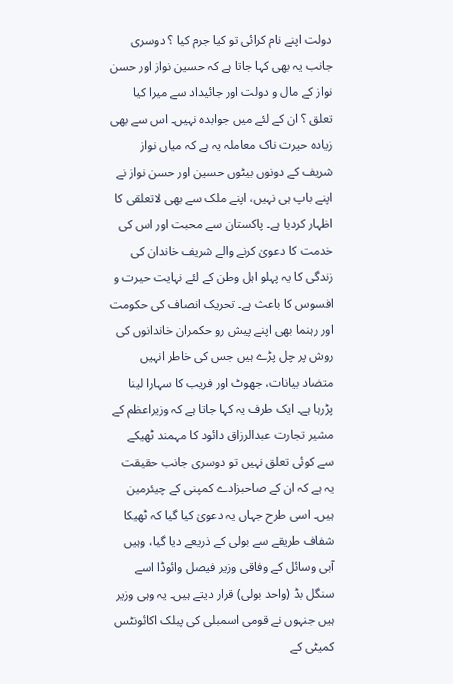دولت اپنے نام کرائی تو کیا جرم کیا ؟ دوسری جانب یہ بھی کہا جاتا ہے کہ حسین نواز اور حسن نواز کے مال و دولت اور جائیداد سے میرا کیا تعلق ؟ ان کے لئے میں جوابدہ نہیں۔ اس سے بھی زیادہ حیرت ناک معاملہ یہ ہے کہ میاں نواز شریف کے دونوں بیٹوں حسین اور حسن نواز نے اپنے باپ ہی نہیں، اپنے ملک سے بھی لاتعلقی کا اظہار کردیا ہے۔ پاکستان سے محبت اور اس کی خدمت کا دعویٰ کرنے والے شریف خاندان کی زندگی کا یہ پہلو اہل وطن کے لئے نہایت حیرت و افسوس کا باعث ہے۔ تحریک انصاف کی حکومت اور رہنما بھی اپنے پیش رو حکمران خاندانوں کی روش پر چل پڑے ہیں جس کی خاطر انہیں متضاد بیانات، جھوٹ اور فریب کا سہارا لینا پڑرہا ہے۔ ایک طرف یہ کہا جاتا ہے کہ وزیراعظم کے مشیر تجارت عبدالرزاق دائود کا مہمند ٹھیکے سے کوئی تعلق نہیں تو دوسری جانب حقیقت یہ ہے کہ ان کے صاحبزادے کمپنی کے چیئرمین ہیں۔ اسی طرح جہاں یہ دعویٰ کیا گیا کہ ٹھیکا شفاف طریقے سے بولی کے ذریعے دیا گیا، وہیں آبی وسائل کے وفاقی وزیر فیصل وائوڈا اسے سنگل بڈ (واحد بولی) قرار دیتے ہیں۔ یہ وہی وزیر ہیں جنہوں نے قومی اسمبلی کی پبلک اکائونٹس کمیٹی کے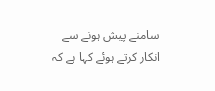سامنے پیش ہونے سے انکار کرتے ہوئے کہا ہے کہ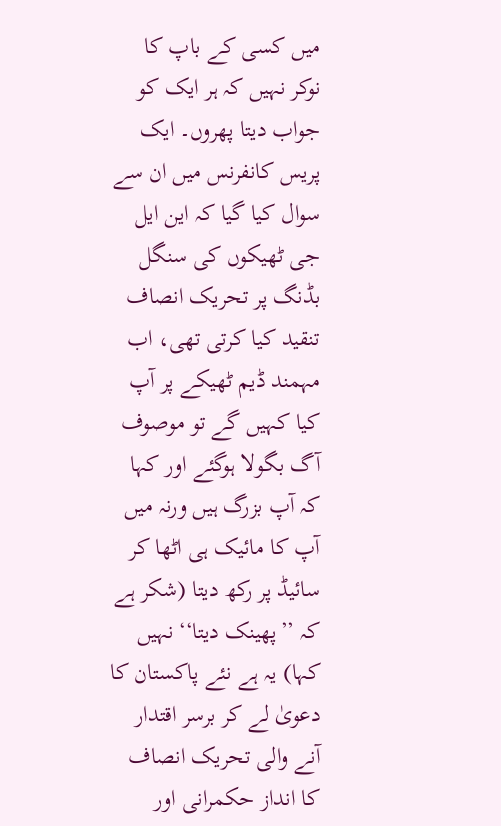میں کسی کے باپ کا نوکر نہیں کہ ہر ایک کو جواب دیتا پھروں۔ ایک پریس کانفرنس میں ان سے سوال کیا گیا کہ این ایل جی ٹھیکوں کی سنگل بڈنگ پر تحریک انصاف تنقید کیا کرتی تھی، اب مہمند ڈیم ٹھیکے پر آپ کیا کہیں گے تو موصوف آگ بگولا ہوگئے اور کہا کہ آپ بزرگ ہیں ورنہ میں آپ کا مائیک ہی اٹھا کر سائیڈ پر رکھ دیتا (شکر ہے کہ ’’پھینک دیتا‘‘ نہیں کہا) یہ ہے نئے پاکستان کا دعویٰ لے کر برسر اقتدار آنے والی تحریک انصاف کا انداز حکمرانی اور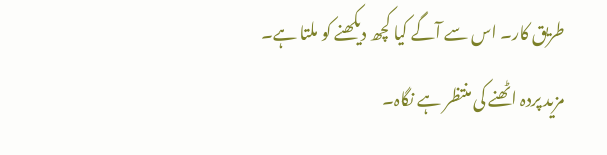طریق کار۔ اس سے آگے کیا کچھ دیکھنے کو ملتا ہے۔ مزید پردہ اٹھنے کی منتظر ہے نگاہ۔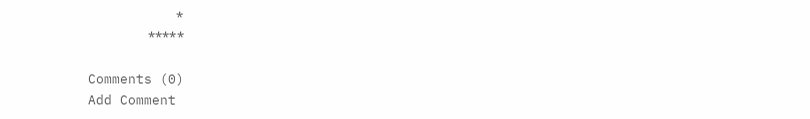٭
٭٭٭٭٭

Comments (0)
Add Comment